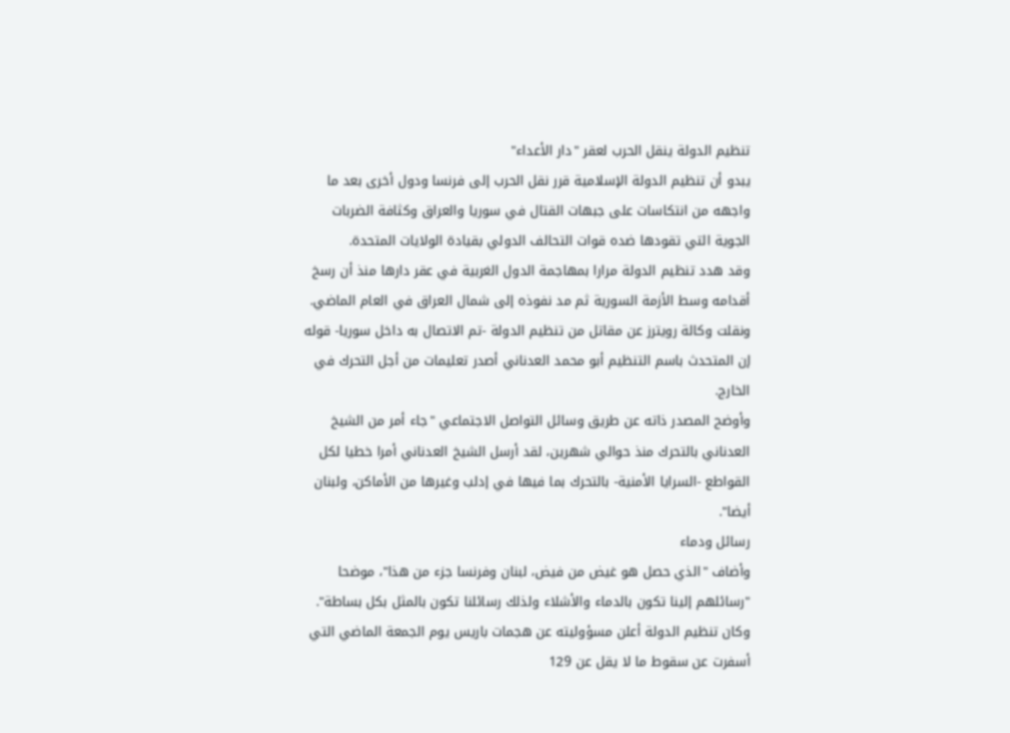تنظيم الدولة ينقل الحرب لعقر "دار الأعداء"
يبدو أن تنظيم الدولة الإسلامية قرر نقل الحرب إلى فرنسا ودول أخرى بعد ما واجهه من انتكاسات على جبهات القتال في سوريا والعراق وكثافة الضربات الجوية التي تقودها ضده قوات التحالف الدولي بقيادة الولايات المتحدة.
وقد هدد تنظيم الدولة مرارا بمهاجمة الدول الغربية في عقر دارها منذ أن رسخ أقدامه وسط الأزمة السورية ثم مد نفوذه إلى شمال العراق في العام الماضي.
ونقلت وكالة رويترز عن مقاتل من تنظيم الدولة -تم الاتصال به داخل سوريا- قوله إن المتحدث باسم التنظيم أبو محمد العدناني أصدر تعليمات من أجل التحرك في الخارج.
وأوضح المصدر ذاته عن طريق وسائل التواصل الاجتماعي "جاء أمر من الشيخ العدناني بالتحرك منذ حوالي شهرين، لقد أرسل الشيخ العدناني أمرا خطيا لكل القواطع -السرايا الأمنية- بالتحرك بما فيها في إدلب وغيرها من الأماكن، ولبنان أيضا".
رسائل ودماء
وأضاف "الذي حصل هو غيض من فيض، لبنان وفرنسا جزء من هذا"، موضحا "رسائلهم إلينا تكون بالدماء والأشلاء ولذلك رسائلنا تكون بالمثل بكل بساطة".
وكان تنظيم الدولة أعلن مسؤوليته عن هجمات باريس يوم الجمعة الماضي التي أسفرت عن سقوط ما لا يقل عن 129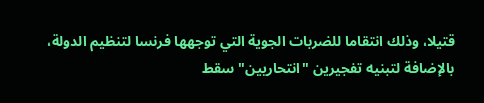قتيلا، وذلك انتقاما للضربات الجوية التي توجهها فرنسا لتنظيم الدولة، بالإضافة لتبنيه تفجيرين "انتحاريين" سقط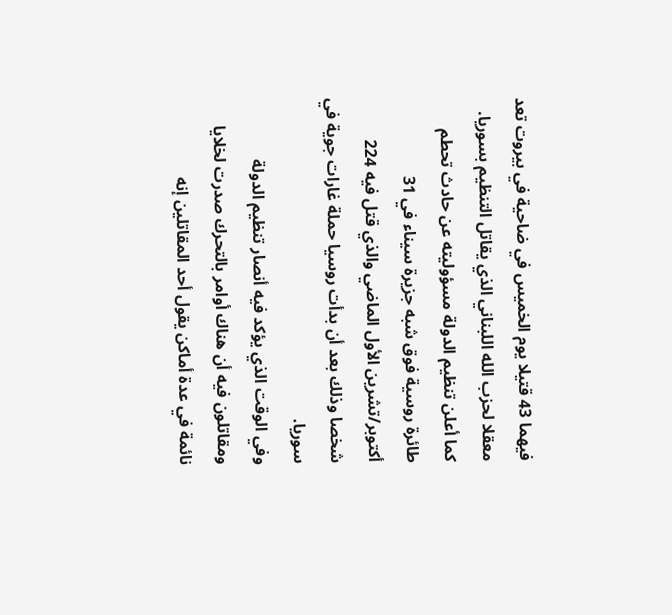فيهما 43 قتيلا يوم الخميس في ضاحية في بيروت تعد معقلا لحزب الله اللبناني الذي يقاتل التنظيم بسوريا.
كما أعلن تنظيم الدولة مسؤوليته عن حادث تحطم طائرة روسية فوق شبه جزيرة سيناء في 31 أكتوبر/تشرين الأول الماضي والذي قتل فيه 224 شخصا وذلك بعد أن بدأت روسيا حملة غارات جوية في سوريا.
وفي الوقت الذي يؤكد فيه أنصار تنظيم الدولة ومقاتلون فيه أن هناك أوامر بالتحرك صدرت لخلايا نائمة في عدة أماكن يقول أحد المقاتلين إنه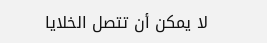لا يمكن أن تتصل الخلايا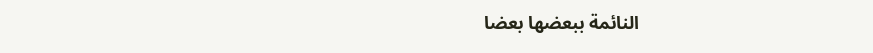النائمة ببعضها بعضا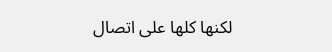لكنها كلها على اتصال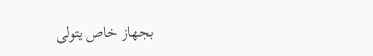بجهاز خاص يتولى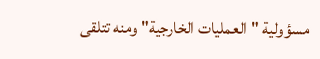مسؤولية "العمليات الخارجية" ومنه تتلقى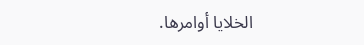الخلايا أوامرها.